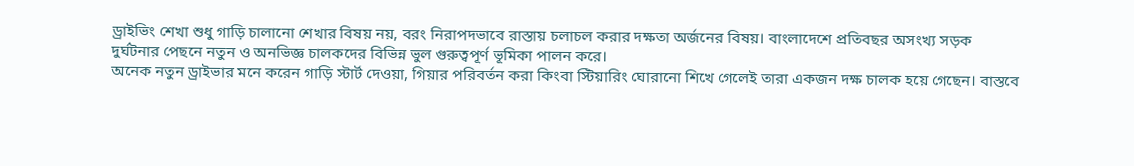ড্রাইভিং শেখা শুধু গাড়ি চালানো শেখার বিষয় নয়, বরং নিরাপদভাবে রাস্তায় চলাচল করার দক্ষতা অর্জনের বিষয়। বাংলাদেশে প্রতিবছর অসংখ্য সড়ক দুর্ঘটনার পেছনে নতুন ও অনভিজ্ঞ চালকদের বিভিন্ন ভুল গুরুত্বপূর্ণ ভূমিকা পালন করে।
অনেক নতুন ড্রাইভার মনে করেন গাড়ি স্টার্ট দেওয়া, গিয়ার পরিবর্তন করা কিংবা স্টিয়ারিং ঘোরানো শিখে গেলেই তারা একজন দক্ষ চালক হয়ে গেছেন। বাস্তবে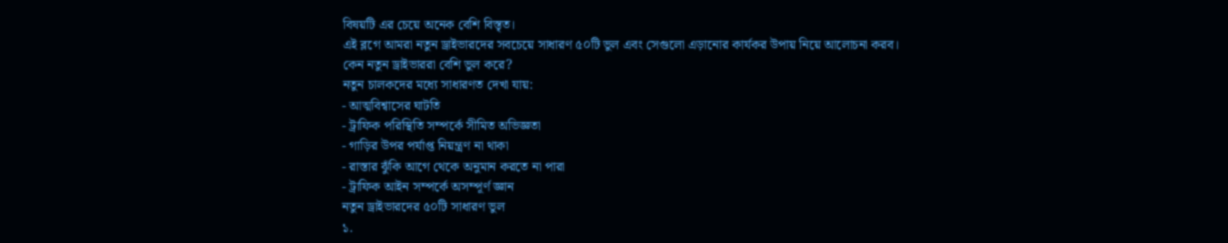বিষয়টি এর চেয়ে অনেক বেশি বিস্তৃত।
এই ব্লগে আমরা নতুন ড্রাইভারদের সবচেয়ে সাধারণ ৫০টি ভুল এবং সেগুলো এড়ানোর কার্যকর উপায় নিয়ে আলোচনা করব।
কেন নতুন ড্রাইভাররা বেশি ভুল করে?
নতুন চালকদের মধ্যে সাধারণত দেখা যায়:
- আত্মবিশ্বাসের ঘাটতি
- ট্রাফিক পরিস্থিতি সম্পর্কে সীমিত অভিজ্ঞতা
- গাড়ির উপর পর্যাপ্ত নিয়ন্ত্রণ না থাকা
- রাস্তার ঝুঁকি আগে থেকে অনুমান করতে না পারা
- ট্রাফিক আইন সম্পর্কে অসম্পূর্ণ জ্ঞান
নতুন ড্রাইভারদের ৫০টি সাধারণ ভুল
১.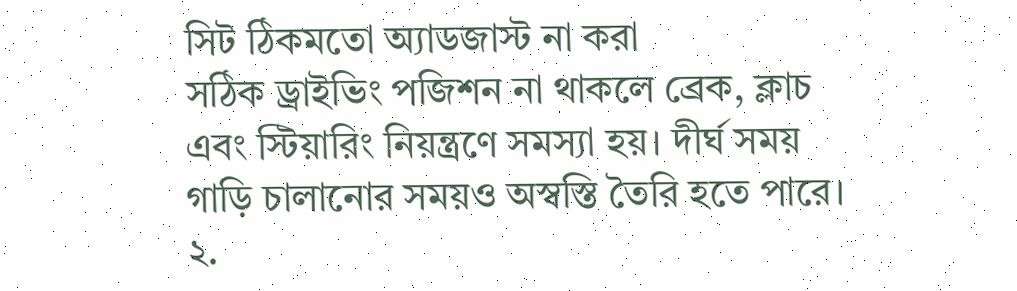সিট ঠিকমতো অ্যাডজাস্ট না করা
সঠিক ড্রাইভিং পজিশন না থাকলে ব্রেক, ক্লাচ এবং স্টিয়ারিং নিয়ন্ত্রণে সমস্যা হয়। দীর্ঘ সময় গাড়ি চালানোর সময়ও অস্বস্তি তৈরি হতে পারে।
২.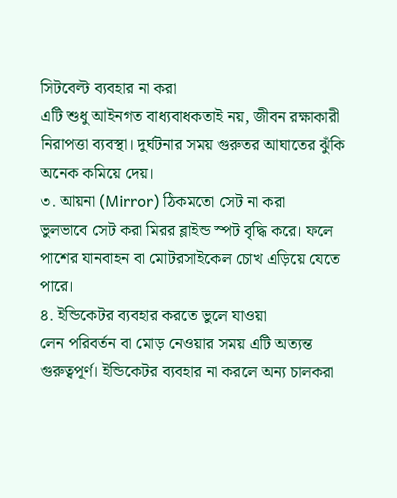সিটবেল্ট ব্যবহার না করা
এটি শুধু আইনগত বাধ্যবাধকতাই নয়, জীবন রক্ষাকারী নিরাপত্তা ব্যবস্থা। দুর্ঘটনার সময় গুরুতর আঘাতের ঝুঁকি অনেক কমিয়ে দেয়।
৩. আয়না (Mirror) ঠিকমতো সেট না করা
ভুলভাবে সেট করা মিরর ব্লাইন্ড স্পট বৃদ্ধি করে। ফলে পাশের যানবাহন বা মোটরসাইকেল চোখ এড়িয়ে যেতে পারে।
৪. ইন্ডিকেটর ব্যবহার করতে ভুলে যাওয়া
লেন পরিবর্তন বা মোড় নেওয়ার সময় এটি অত্যন্ত গুরুত্বপূর্ণ। ইন্ডিকেটর ব্যবহার না করলে অন্য চালকরা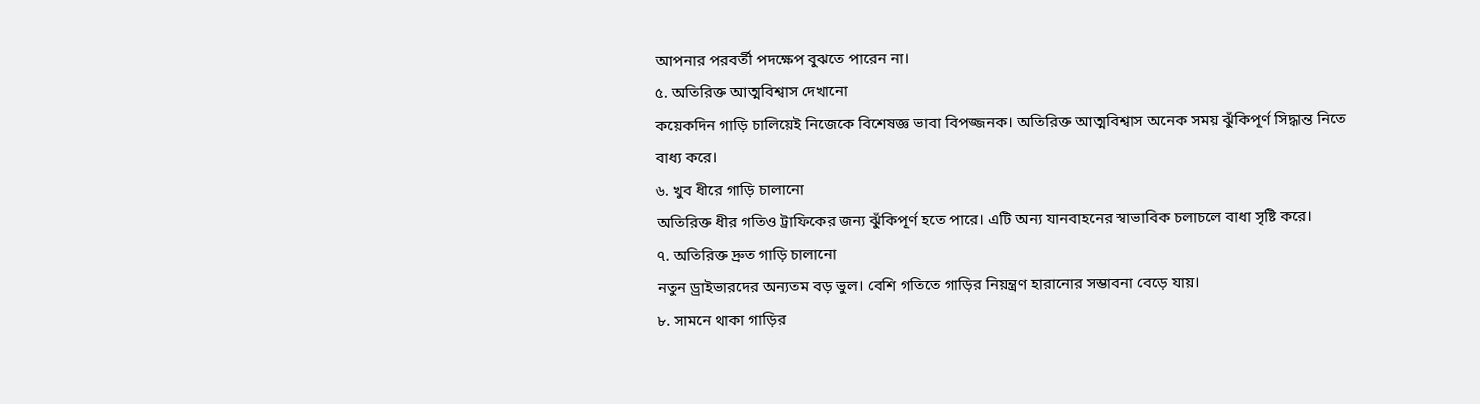আপনার পরবর্তী পদক্ষেপ বুঝতে পারেন না।
৫. অতিরিক্ত আত্মবিশ্বাস দেখানো
কয়েকদিন গাড়ি চালিয়েই নিজেকে বিশেষজ্ঞ ভাবা বিপজ্জনক। অতিরিক্ত আত্মবিশ্বাস অনেক সময় ঝুঁকিপূর্ণ সিদ্ধান্ত নিতে বাধ্য করে।
৬. খুব ধীরে গাড়ি চালানো
অতিরিক্ত ধীর গতিও ট্রাফিকের জন্য ঝুঁকিপূর্ণ হতে পারে। এটি অন্য যানবাহনের স্বাভাবিক চলাচলে বাধা সৃষ্টি করে।
৭. অতিরিক্ত দ্রুত গাড়ি চালানো
নতুন ড্রাইভারদের অন্যতম বড় ভুল। বেশি গতিতে গাড়ির নিয়ন্ত্রণ হারানোর সম্ভাবনা বেড়ে যায়।
৮. সামনে থাকা গাড়ির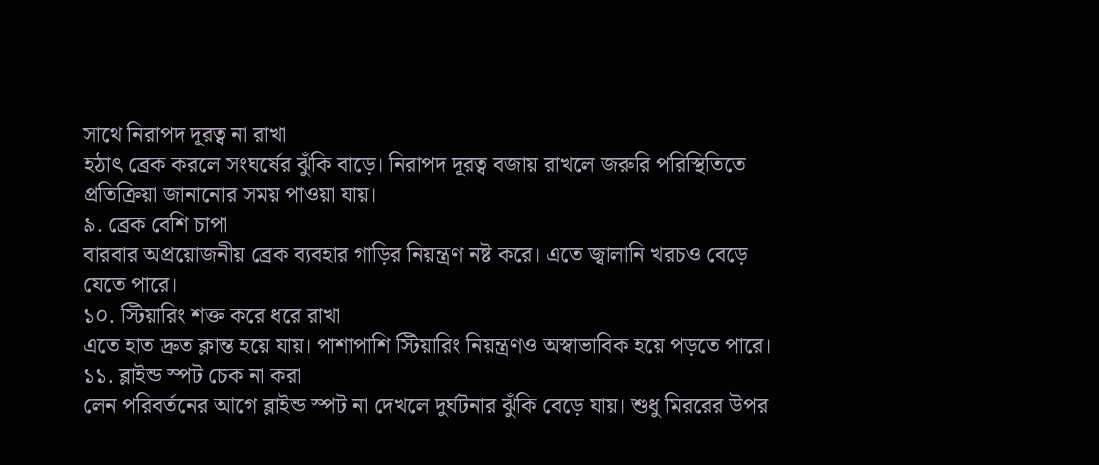সাথে নিরাপদ দূরত্ব না রাখা
হঠাৎ ব্রেক করলে সংঘর্ষের ঝুঁকি বাড়ে। নিরাপদ দূরত্ব বজায় রাখলে জরুরি পরিস্থিতিতে প্রতিক্রিয়া জানানোর সময় পাওয়া যায়।
৯. ব্রেক বেশি চাপা
বারবার অপ্রয়োজনীয় ব্রেক ব্যবহার গাড়ির নিয়ন্ত্রণ নষ্ট করে। এতে জ্বালানি খরচও বেড়ে যেতে পারে।
১০. স্টিয়ারিং শক্ত করে ধরে রাখা
এতে হাত দ্রুত ক্লান্ত হয়ে যায়। পাশাপাশি স্টিয়ারিং নিয়ন্ত্রণও অস্বাভাবিক হয়ে পড়তে পারে।
১১. ব্লাইন্ড স্পট চেক না করা
লেন পরিবর্তনের আগে ব্লাইন্ড স্পট না দেখলে দুর্ঘটনার ঝুঁকি বেড়ে যায়। শুধু মিররের উপর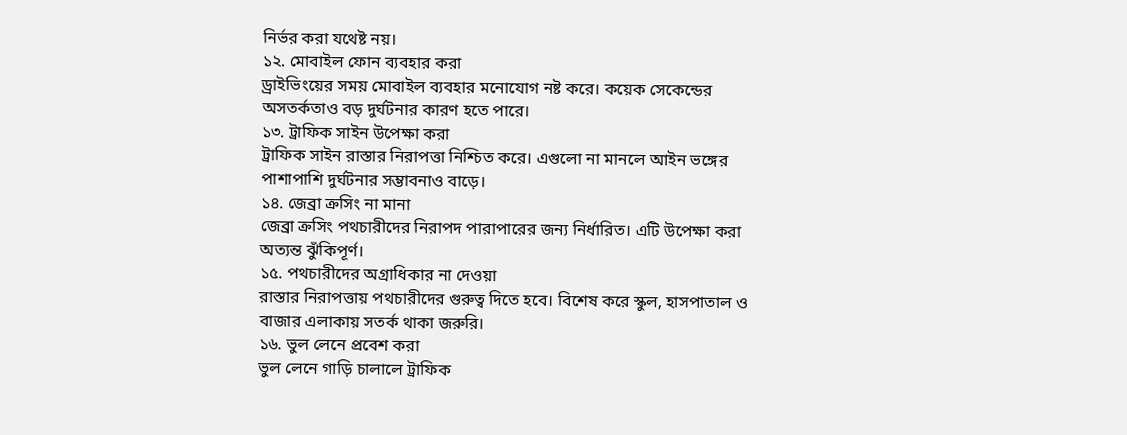নির্ভর করা যথেষ্ট নয়।
১২. মোবাইল ফোন ব্যবহার করা
ড্রাইভিংয়ের সময় মোবাইল ব্যবহার মনোযোগ নষ্ট করে। কয়েক সেকেন্ডের অসতর্কতাও বড় দুর্ঘটনার কারণ হতে পারে।
১৩. ট্রাফিক সাইন উপেক্ষা করা
ট্রাফিক সাইন রাস্তার নিরাপত্তা নিশ্চিত করে। এগুলো না মানলে আইন ভঙ্গের পাশাপাশি দুর্ঘটনার সম্ভাবনাও বাড়ে।
১৪. জেব্রা ক্রসিং না মানা
জেব্রা ক্রসিং পথচারীদের নিরাপদ পারাপারের জন্য নির্ধারিত। এটি উপেক্ষা করা অত্যন্ত ঝুঁকিপূর্ণ।
১৫. পথচারীদের অগ্রাধিকার না দেওয়া
রাস্তার নিরাপত্তায় পথচারীদের গুরুত্ব দিতে হবে। বিশেষ করে স্কুল, হাসপাতাল ও বাজার এলাকায় সতর্ক থাকা জরুরি।
১৬. ভুল লেনে প্রবেশ করা
ভুল লেনে গাড়ি চালালে ট্রাফিক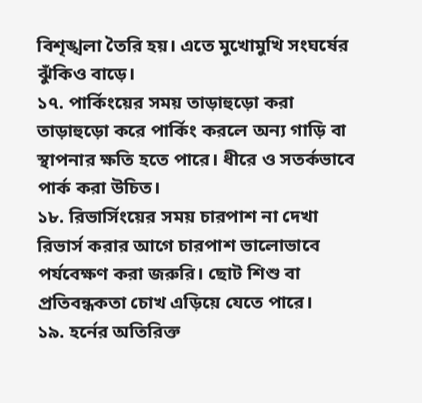বিশৃঙ্খলা তৈরি হয়। এতে মুখোমুখি সংঘর্ষের ঝুঁকিও বাড়ে।
১৭. পার্কিংয়ের সময় তাড়াহুড়ো করা
তাড়াহুড়ো করে পার্কিং করলে অন্য গাড়ি বা স্থাপনার ক্ষতি হতে পারে। ধীরে ও সতর্কভাবে পার্ক করা উচিত।
১৮. রিভার্সিংয়ের সময় চারপাশ না দেখা
রিভার্স করার আগে চারপাশ ভালোভাবে পর্যবেক্ষণ করা জরুরি। ছোট শিশু বা প্রতিবন্ধকতা চোখ এড়িয়ে যেতে পারে।
১৯. হর্নের অতিরিক্ত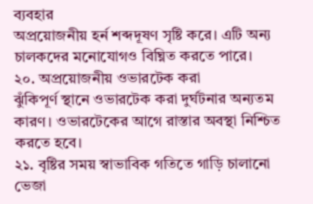ব্যবহার
অপ্রয়োজনীয় হর্ন শব্দদূষণ সৃষ্টি করে। এটি অন্য চালকদের মনোযোগও বিঘ্নিত করতে পারে।
২০. অপ্রয়োজনীয় ওভারটেক করা
ঝুঁকিপূর্ণ স্থানে ওভারটেক করা দুর্ঘটনার অন্যতম কারণ। ওভারটেকের আগে রাস্তার অবস্থা নিশ্চিত করতে হবে।
২১. বৃষ্টির সময় স্বাভাবিক গতিতে গাড়ি চালানো
ভেজা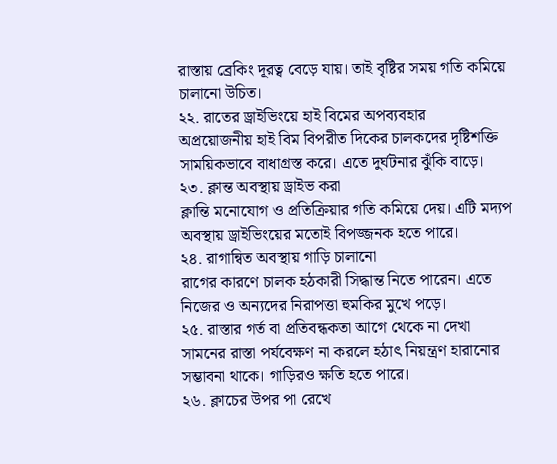রাস্তায় ব্রেকিং দূরত্ব বেড়ে যায়। তাই বৃষ্টির সময় গতি কমিয়ে চালানো উচিত।
২২. রাতের ড্রাইভিংয়ে হাই বিমের অপব্যবহার
অপ্রয়োজনীয় হাই বিম বিপরীত দিকের চালকদের দৃষ্টিশক্তি সাময়িকভাবে বাধাগ্রস্ত করে। এতে দুর্ঘটনার ঝুঁকি বাড়ে।
২৩. ক্লান্ত অবস্থায় ড্রাইভ করা
ক্লান্তি মনোযোগ ও প্রতিক্রিয়ার গতি কমিয়ে দেয়। এটি মদ্যপ অবস্থায় ড্রাইভিংয়ের মতোই বিপজ্জনক হতে পারে।
২৪. রাগান্বিত অবস্থায় গাড়ি চালানো
রাগের কারণে চালক হঠকারী সিদ্ধান্ত নিতে পারেন। এতে নিজের ও অন্যদের নিরাপত্তা হুমকির মুখে পড়ে।
২৫. রাস্তার গর্ত বা প্রতিবন্ধকতা আগে থেকে না দেখা
সামনের রাস্তা পর্যবেক্ষণ না করলে হঠাৎ নিয়ন্ত্রণ হারানোর সম্ভাবনা থাকে। গাড়িরও ক্ষতি হতে পারে।
২৬. ক্লাচের উপর পা রেখে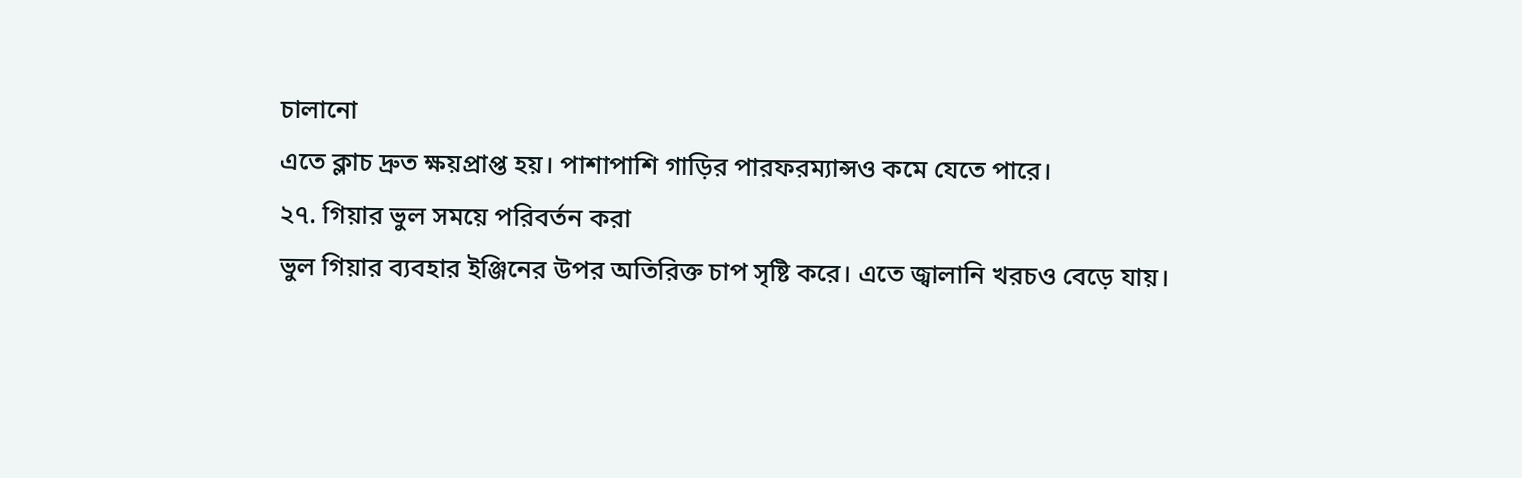চালানো
এতে ক্লাচ দ্রুত ক্ষয়প্রাপ্ত হয়। পাশাপাশি গাড়ির পারফরম্যান্সও কমে যেতে পারে।
২৭. গিয়ার ভুল সময়ে পরিবর্তন করা
ভুল গিয়ার ব্যবহার ইঞ্জিনের উপর অতিরিক্ত চাপ সৃষ্টি করে। এতে জ্বালানি খরচও বেড়ে যায়।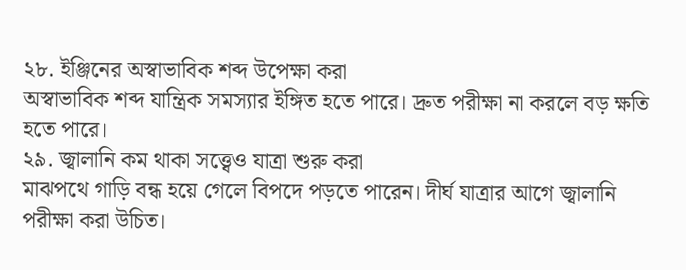২৮. ইঞ্জিনের অস্বাভাবিক শব্দ উপেক্ষা করা
অস্বাভাবিক শব্দ যান্ত্রিক সমস্যার ইঙ্গিত হতে পারে। দ্রুত পরীক্ষা না করলে বড় ক্ষতি হতে পারে।
২৯. জ্বালানি কম থাকা সত্ত্বেও যাত্রা শুরু করা
মাঝপথে গাড়ি বন্ধ হয়ে গেলে বিপদে পড়তে পারেন। দীর্ঘ যাত্রার আগে জ্বালানি পরীক্ষা করা উচিত।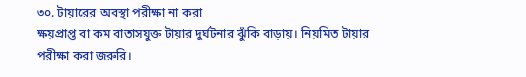৩০. টায়ারের অবস্থা পরীক্ষা না করা
ক্ষয়প্রাপ্ত বা কম বাতাসযুক্ত টায়ার দুর্ঘটনার ঝুঁকি বাড়ায়। নিয়মিত টায়ার পরীক্ষা করা জরুরি।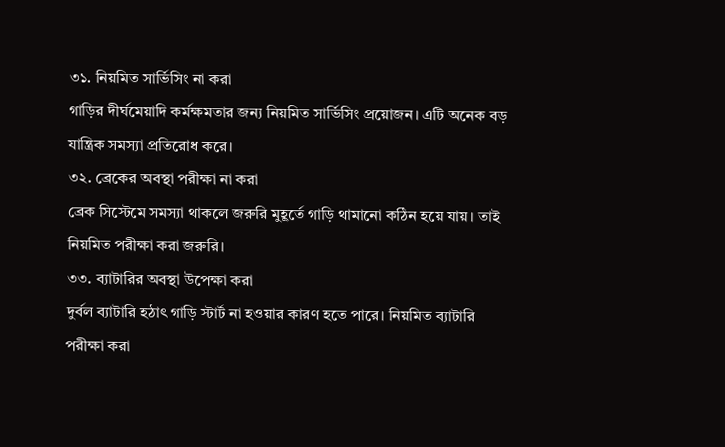৩১. নিয়মিত সার্ভিসিং না করা
গাড়ির দীর্ঘমেয়াদি কর্মক্ষমতার জন্য নিয়মিত সার্ভিসিং প্রয়োজন। এটি অনেক বড় যান্ত্রিক সমস্যা প্রতিরোধ করে।
৩২. ব্রেকের অবস্থা পরীক্ষা না করা
ব্রেক সিস্টেমে সমস্যা থাকলে জরুরি মুহূর্তে গাড়ি থামানো কঠিন হয়ে যায়। তাই নিয়মিত পরীক্ষা করা জরুরি।
৩৩. ব্যাটারির অবস্থা উপেক্ষা করা
দুর্বল ব্যাটারি হঠাৎ গাড়ি স্টার্ট না হওয়ার কারণ হতে পারে। নিয়মিত ব্যাটারি পরীক্ষা করা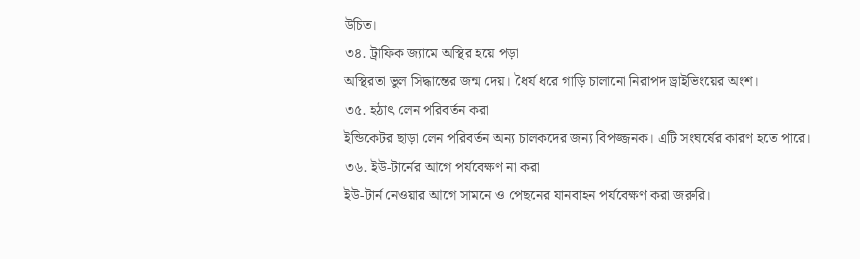উচিত।
৩৪. ট্রাফিক জ্যামে অস্থির হয়ে পড়া
অস্থিরতা ভুল সিদ্ধান্তের জন্ম দেয়। ধৈর্য ধরে গাড়ি চালানো নিরাপদ ড্রাইভিংয়ের অংশ।
৩৫. হঠাৎ লেন পরিবর্তন করা
ইন্ডিকেটর ছাড়া লেন পরিবর্তন অন্য চালকদের জন্য বিপজ্জনক। এটি সংঘর্ষের কারণ হতে পারে।
৩৬. ইউ-টার্নের আগে পর্যবেক্ষণ না করা
ইউ-টার্ন নেওয়ার আগে সামনে ও পেছনের যানবাহন পর্যবেক্ষণ করা জরুরি।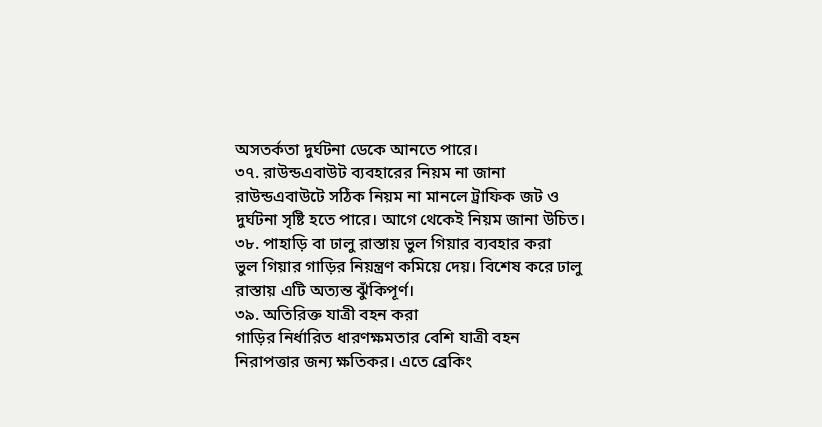অসতর্কতা দুর্ঘটনা ডেকে আনতে পারে।
৩৭. রাউন্ডএবাউট ব্যবহারের নিয়ম না জানা
রাউন্ডএবাউটে সঠিক নিয়ম না মানলে ট্রাফিক জট ও দুর্ঘটনা সৃষ্টি হতে পারে। আগে থেকেই নিয়ম জানা উচিত।
৩৮. পাহাড়ি বা ঢালু রাস্তায় ভুল গিয়ার ব্যবহার করা
ভুল গিয়ার গাড়ির নিয়ন্ত্রণ কমিয়ে দেয়। বিশেষ করে ঢালু রাস্তায় এটি অত্যন্ত ঝুঁকিপূর্ণ।
৩৯. অতিরিক্ত যাত্রী বহন করা
গাড়ির নির্ধারিত ধারণক্ষমতার বেশি যাত্রী বহন নিরাপত্তার জন্য ক্ষতিকর। এতে ব্রেকিং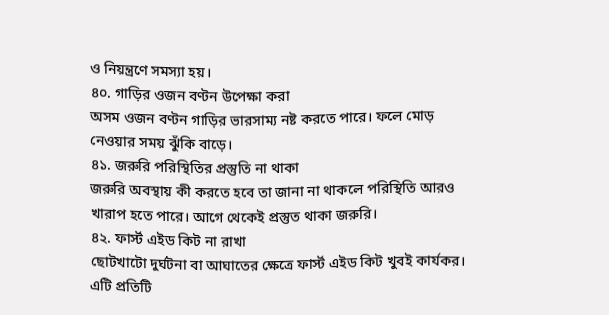ও নিয়ন্ত্রণে সমস্যা হয়।
৪০. গাড়ির ওজন বণ্টন উপেক্ষা করা
অসম ওজন বণ্টন গাড়ির ভারসাম্য নষ্ট করতে পারে। ফলে মোড় নেওয়ার সময় ঝুঁকি বাড়ে।
৪১. জরুরি পরিস্থিতির প্রস্তুতি না থাকা
জরুরি অবস্থায় কী করতে হবে তা জানা না থাকলে পরিস্থিতি আরও খারাপ হতে পারে। আগে থেকেই প্রস্তুত থাকা জরুরি।
৪২. ফার্স্ট এইড কিট না রাখা
ছোটখাটো দুর্ঘটনা বা আঘাতের ক্ষেত্রে ফার্স্ট এইড কিট খুবই কার্যকর। এটি প্রতিটি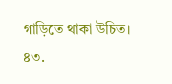গাড়িতে থাকা উচিত।
৪৩.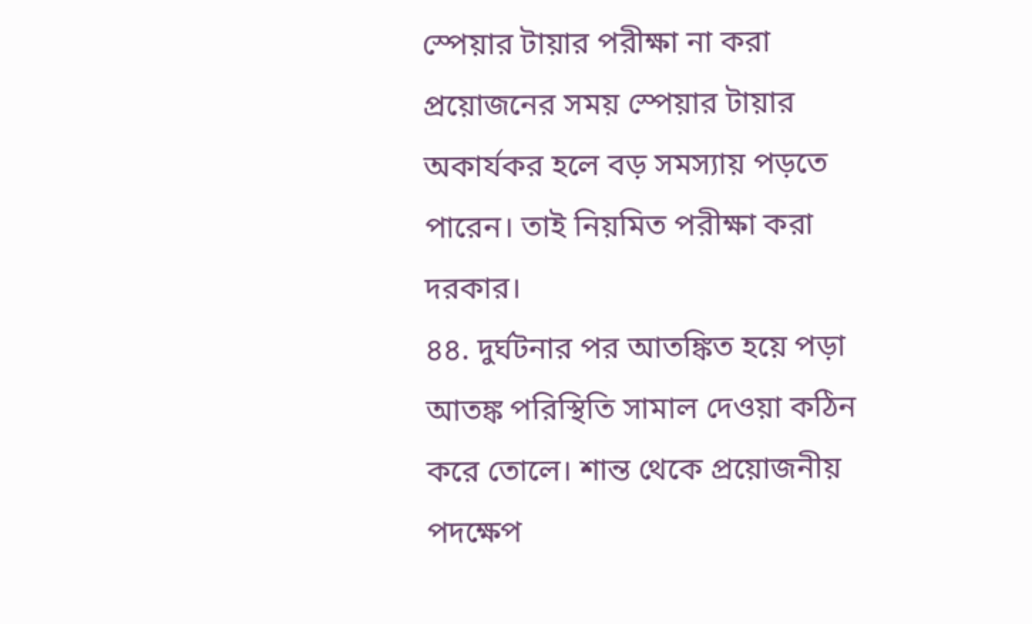স্পেয়ার টায়ার পরীক্ষা না করা
প্রয়োজনের সময় স্পেয়ার টায়ার অকার্যকর হলে বড় সমস্যায় পড়তে পারেন। তাই নিয়মিত পরীক্ষা করা দরকার।
৪৪. দুর্ঘটনার পর আতঙ্কিত হয়ে পড়া
আতঙ্ক পরিস্থিতি সামাল দেওয়া কঠিন করে তোলে। শান্ত থেকে প্রয়োজনীয় পদক্ষেপ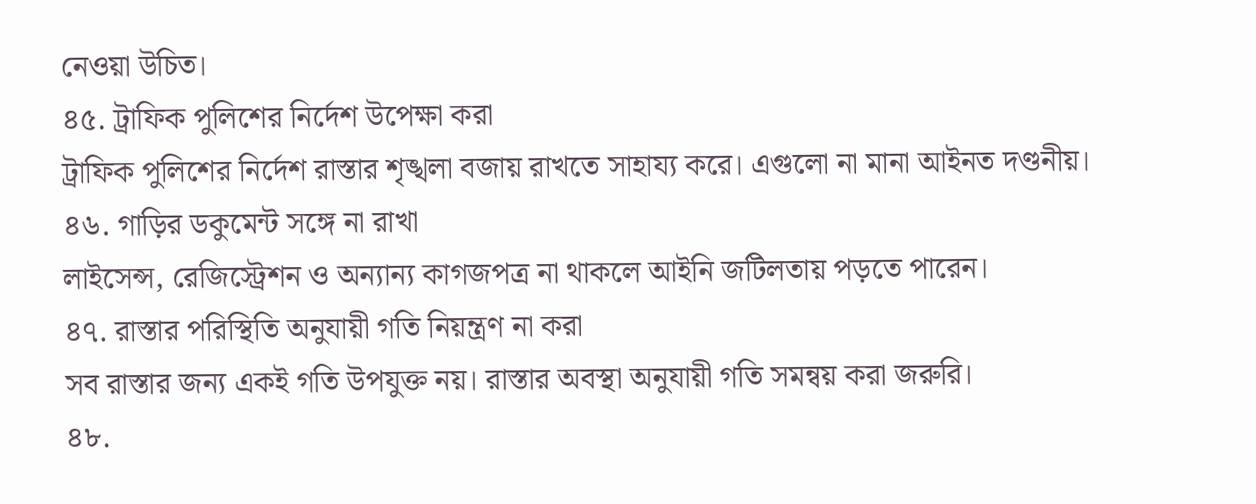নেওয়া উচিত।
৪৫. ট্রাফিক পুলিশের নির্দেশ উপেক্ষা করা
ট্রাফিক পুলিশের নির্দেশ রাস্তার শৃঙ্খলা বজায় রাখতে সাহায্য করে। এগুলো না মানা আইনত দণ্ডনীয়।
৪৬. গাড়ির ডকুমেন্ট সঙ্গে না রাখা
লাইসেন্স, রেজিস্ট্রেশন ও অন্যান্য কাগজপত্র না থাকলে আইনি জটিলতায় পড়তে পারেন।
৪৭. রাস্তার পরিস্থিতি অনুযায়ী গতি নিয়ন্ত্রণ না করা
সব রাস্তার জন্য একই গতি উপযুক্ত নয়। রাস্তার অবস্থা অনুযায়ী গতি সমন্বয় করা জরুরি।
৪৮.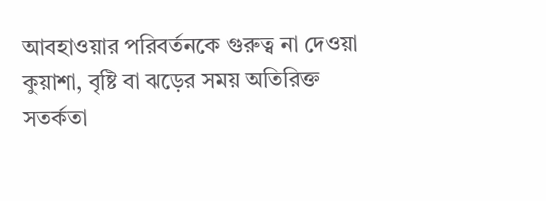আবহাওয়ার পরিবর্তনকে গুরুত্ব না দেওয়া
কুয়াশা, বৃষ্টি বা ঝড়ের সময় অতিরিক্ত সতর্কতা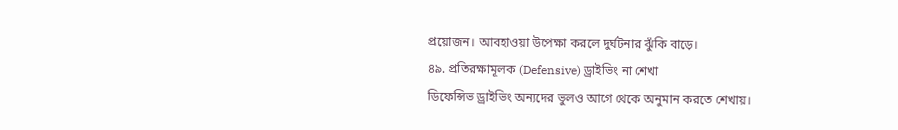প্রয়োজন। আবহাওয়া উপেক্ষা করলে দুর্ঘটনার ঝুঁকি বাড়ে।
৪৯. প্রতিরক্ষামূলক (Defensive) ড্রাইভিং না শেখা
ডিফেন্সিভ ড্রাইভিং অন্যদের ভুলও আগে থেকে অনুমান করতে শেখায়।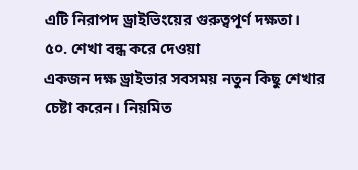এটি নিরাপদ ড্রাইভিংয়ের গুরুত্বপূর্ণ দক্ষতা।
৫০. শেখা বন্ধ করে দেওয়া
একজন দক্ষ ড্রাইভার সবসময় নতুন কিছু শেখার চেষ্টা করেন। নিয়মিত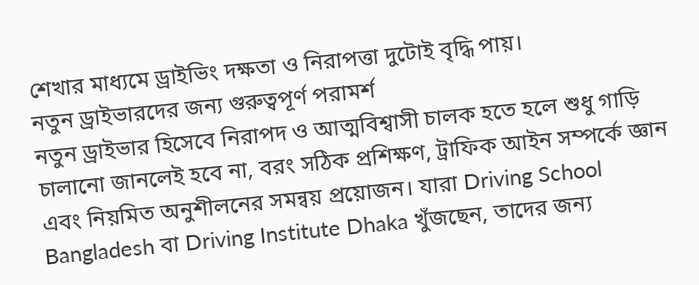শেখার মাধ্যমে ড্রাইভিং দক্ষতা ও নিরাপত্তা দুটোই বৃদ্ধি পায়।
নতুন ড্রাইভারদের জন্য গুরুত্বপূর্ণ পরামর্শ
নতুন ড্রাইভার হিসেবে নিরাপদ ও আত্মবিশ্বাসী চালক হতে হলে শুধু গাড়ি চালানো জানলেই হবে না, বরং সঠিক প্রশিক্ষণ, ট্রাফিক আইন সম্পর্কে জ্ঞান এবং নিয়মিত অনুশীলনের সমন্বয় প্রয়োজন। যারা Driving School Bangladesh বা Driving Institute Dhaka খুঁজছেন, তাদের জন্য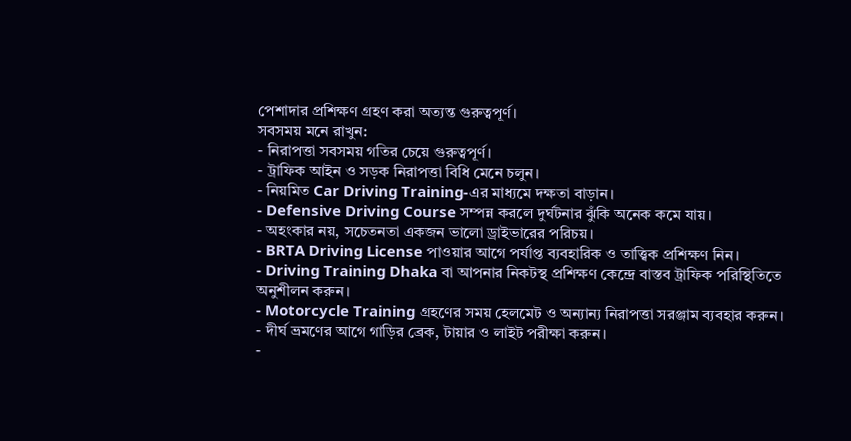পেশাদার প্রশিক্ষণ গ্রহণ করা অত্যন্ত গুরুত্বপূর্ণ।
সবসময় মনে রাখুন:
- নিরাপত্তা সবসময় গতির চেয়ে গুরুত্বপূর্ণ।
- ট্রাফিক আইন ও সড়ক নিরাপত্তা বিধি মেনে চলুন।
- নিয়মিত Car Driving Training-এর মাধ্যমে দক্ষতা বাড়ান।
- Defensive Driving Course সম্পন্ন করলে দুর্ঘটনার ঝুঁকি অনেক কমে যায়।
- অহংকার নয়, সচেতনতা একজন ভালো ড্রাইভারের পরিচয়।
- BRTA Driving License পাওয়ার আগে পর্যাপ্ত ব্যবহারিক ও তাত্ত্বিক প্রশিক্ষণ নিন।
- Driving Training Dhaka বা আপনার নিকটস্থ প্রশিক্ষণ কেন্দ্রে বাস্তব ট্রাফিক পরিস্থিতিতে অনুশীলন করুন।
- Motorcycle Training গ্রহণের সময় হেলমেট ও অন্যান্য নিরাপত্তা সরঞ্জাম ব্যবহার করুন।
- দীর্ঘ ভ্রমণের আগে গাড়ির ব্রেক, টায়ার ও লাইট পরীক্ষা করুন।
-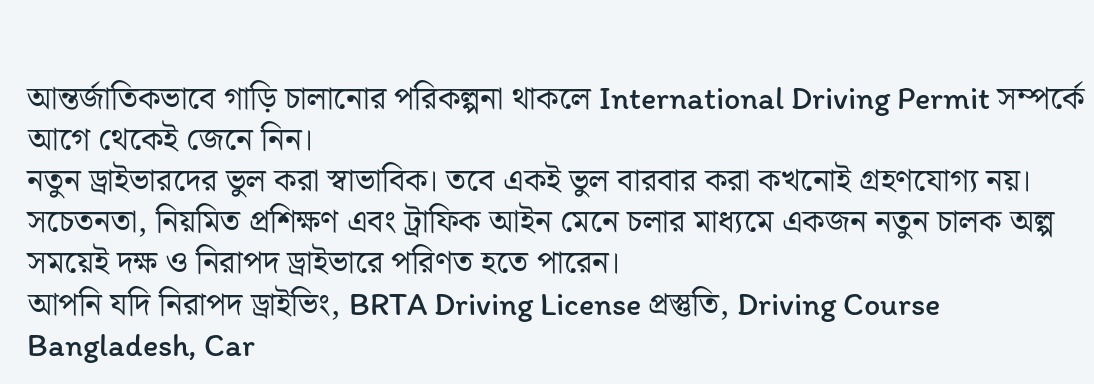আন্তর্জাতিকভাবে গাড়ি চালানোর পরিকল্পনা থাকলে International Driving Permit সম্পর্কে আগে থেকেই জেনে নিন।
নতুন ড্রাইভারদের ভুল করা স্বাভাবিক। তবে একই ভুল বারবার করা কখনোই গ্রহণযোগ্য নয়। সচেতনতা, নিয়মিত প্রশিক্ষণ এবং ট্রাফিক আইন মেনে চলার মাধ্যমে একজন নতুন চালক অল্প সময়েই দক্ষ ও নিরাপদ ড্রাইভারে পরিণত হতে পারেন।
আপনি যদি নিরাপদ ড্রাইভিং, BRTA Driving License প্রস্তুতি, Driving Course Bangladesh, Car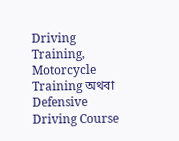Driving Training, Motorcycle Training অথবা Defensive Driving Course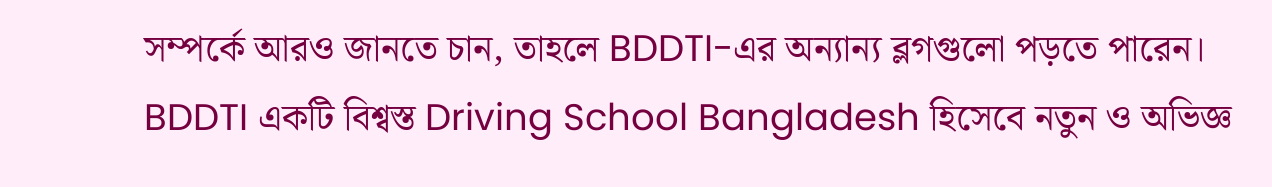সম্পর্কে আরও জানতে চান, তাহলে BDDTI-এর অন্যান্য ব্লগগুলো পড়তে পারেন। BDDTI একটি বিশ্বস্ত Driving School Bangladesh হিসেবে নতুন ও অভিজ্ঞ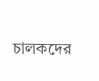চালকদের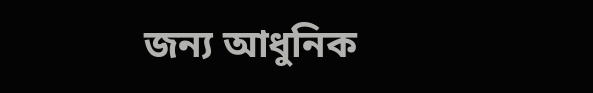জন্য আধুনিক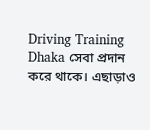Driving Training Dhaka সেবা প্রদান করে থাকে। এছাড়াও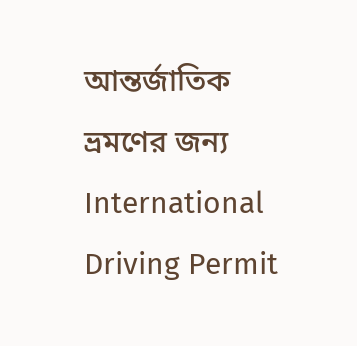আন্তর্জাতিক ভ্রমণের জন্য International Driving Permit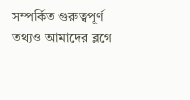সম্পর্কিত গুরুত্বপূর্ণ তথ্যও আমাদের ব্লগে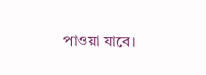পাওয়া যাবে।